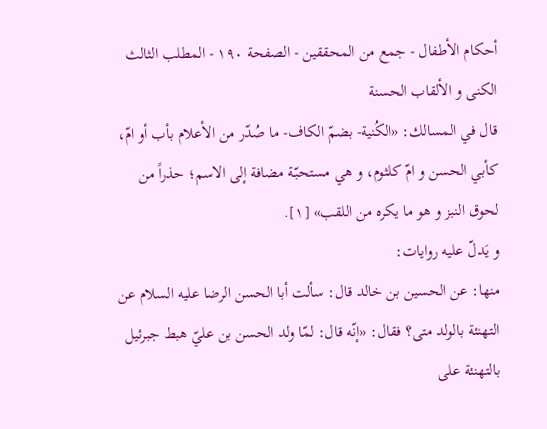أحكام الأطفال - جمع من المحققين - الصفحة ١٩٠ - المطلب الثالث الكنى و الألقاب الحسنة
قال في المسالك: «الكُنية- بضمّ الكاف- ما صُدّر من الأعلام بأب أو امّ، كأبي الحسن و امّ كلثوم، و هي مستحبّة مضافة إلى الاسم؛ حذراً من لحوق النبز و هو ما يكره من اللقب» [١].
و يَدلّ عليه روايات:
منها: عن الحسين بن خالد قال: سألت أبا الحسن الرضا عليه السلام عن التهنئة بالولد متى؟ فقال: «إنّه قال: لمّا ولد الحسن بن عليّ هبط جبرئيل بالتهنئة على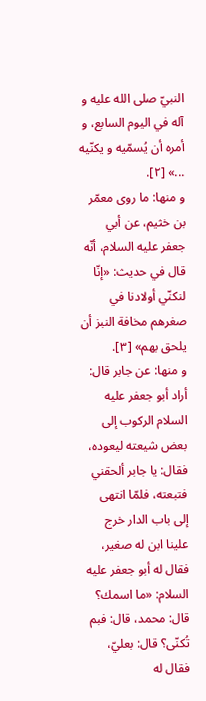النبيّ صلى الله عليه و آله في اليوم السابع، و أمره أن يُسمّيه و يكنّيه ...» [٢].
و منها: ما روى معمّر بن خثيم، عن أبي جعفر عليه السلام، أنّه قال في حديث: «إنّا لنكنّي أولادنا في صغرهم مخافة النبز أن يلحق بهم» [٣].
و منها: عن جابر قال: أراد أبو جعفر عليه السلام الركوب إلى بعض شيعته ليعوده، فقال: يا جابر ألحقني فتبعته، فلمّا انتهى إلى باب الدار خرج علينا ابن له صغير، فقال له أبو جعفر عليه السلام: «ما اسمك؟ قال: محمد، قال: فبم تُكنّى؟ قال: بعليّ، فقال له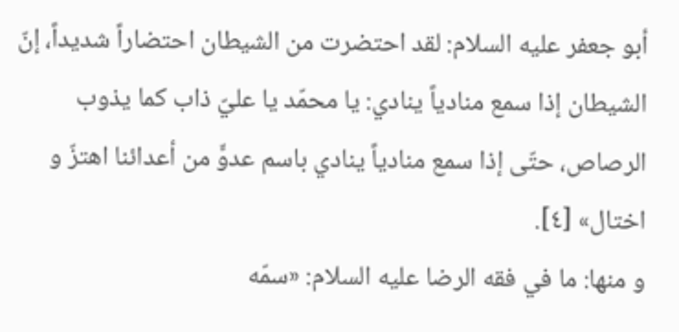أبو جعفر عليه السلام: لقد احتضرت من الشيطان احتضاراً شديداً، إنّ الشيطان إذا سمع منادياً ينادي: يا محمّد يا عليّ ذاب كما يذوب الرصاص، حتّى إذا سمع منادياً ينادي باسم عدوٍّ من أعدائنا اهتزّ و اختال» [٤].
و منها: ما في فقه الرضا عليه السلام: «سمّه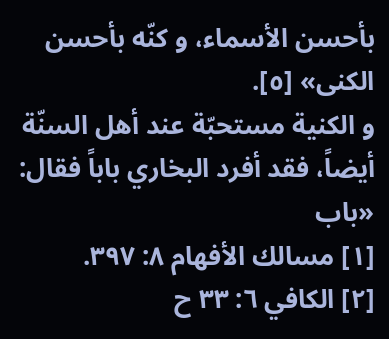بأحسن الأسماء، و كنّه بأحسن الكنى» [٥].
و الكنية مستحبّة عند أهل السنّة أيضاً، فقد أفرد البخاري باباً فقال: «باب
[١] مسالك الأفهام ٨: ٣٩٧.
[٢] الكافي ٦: ٣٣ ح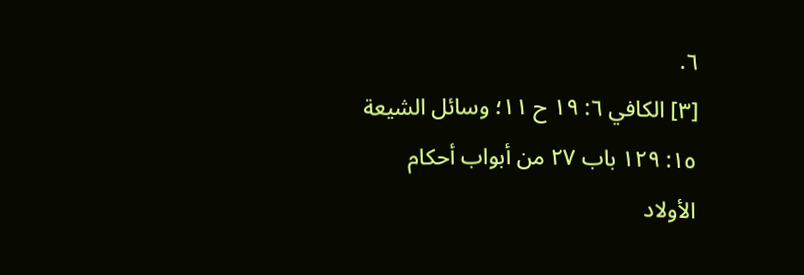٦.
[٣] الكافي ٦: ١٩ ح ١١؛ وسائل الشيعة ١٥: ١٢٩ باب ٢٧ من أبواب أحكام الأولاد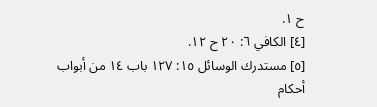ح ١.
[٤] الكافي ٦: ٢٠ ح ١٢.
[٥] مستدرك الوسائل ١٥: ١٢٧ باب ١٤ من أبواب أحكام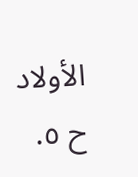الأولاد ح ٥.